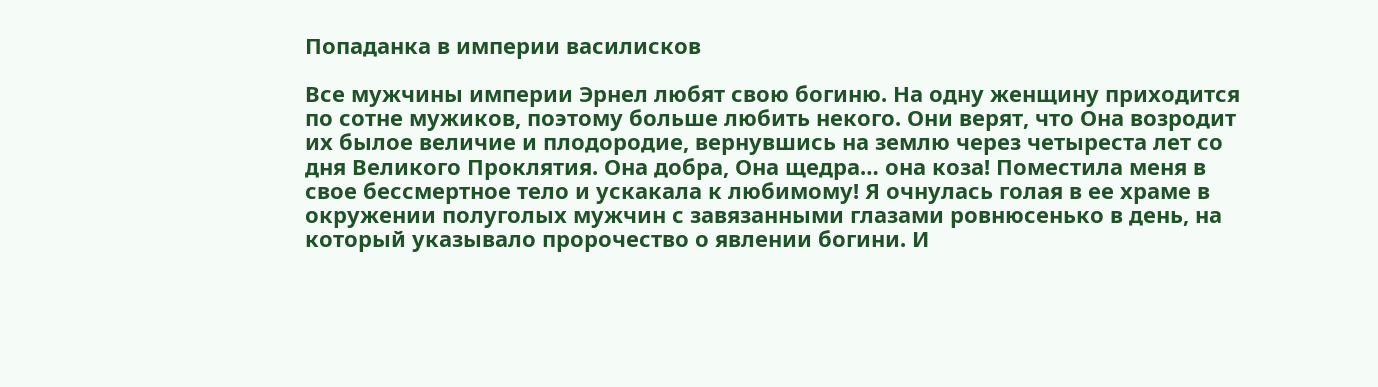Попаданка в империи василисков

Все мужчины империи Эрнел любят свою богиню. На одну женщину приходится по сотне мужиков, поэтому больше любить некого. Они верят, что Она возродит их былое величие и плодородие, вернувшись на землю через четыреста лет со дня Великого Проклятия. Она добра, Она щедра… она коза! Поместила меня в свое бессмертное тело и ускакала к любимому! Я очнулась голая в ее храме в окружении полуголых мужчин с завязанными глазами ровнюсенько в день, на который указывало пророчество о явлении богини. И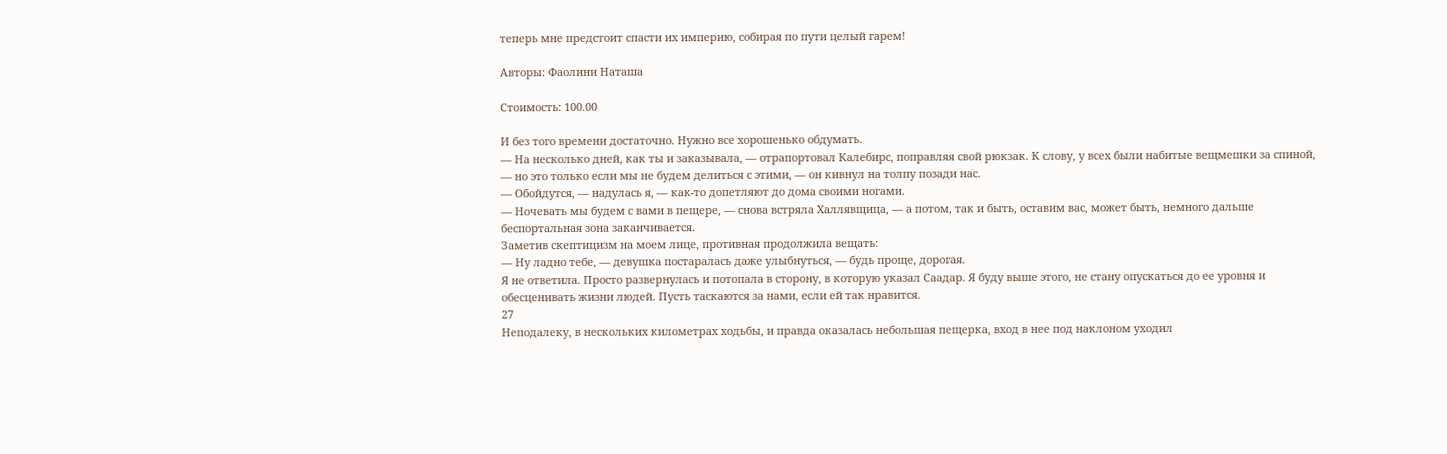теперь мне предстоит спасти их империю, собирая по пути целый гарем!

Авторы: Фаолини Наташа

Стоимость: 100.00

И без того времени достаточно. Нужно все хорошенько обдумать.
— На несколько дней, как ты и заказывала, — отрапортовал Калебирс, поправляя свой рюкзак. К слову, у всех были набитые вещмешки за спиной, — но это только если мы не будем делиться с этими, — он кивнул на толпу позади нас.
— Обойдутся, — надулась я, — как-то допетляют до дома своими ногами.
— Ночевать мы будем с вами в пещере, — снова встряла Халлявщица, — а потом, так и быть, оставим вас, может быть, немного дальше беспортальная зона заканчивается.
Заметив скептицизм на моем лице, противная продолжила вещать:
— Ну ладно тебе, — девушка постаралась даже улыбнуться, — будь проще, дорогая.
Я не ответила. Просто развернулась и потопала в сторону, в которую указал Саадар. Я буду выше этого, не стану опускаться до ее уровня и обесценивать жизни людей. Пусть таскаются за нами, если ей так нравится.
27
Неподалеку, в нескольких километрах ходьбы, и правда оказалась небольшая пещерка, вход в нее под наклоном уходил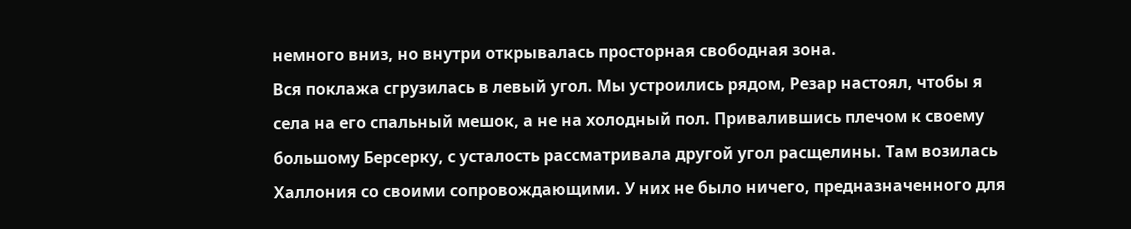немного вниз, но внутри открывалась просторная свободная зона.
Вся поклажа сгрузилась в левый угол. Мы устроились рядом, Резар настоял, чтобы я села на его спальный мешок, а не на холодный пол. Привалившись плечом к своему большому Берсерку, с усталость рассматривала другой угол расщелины. Там возилась Халлония со своими сопровождающими. У них не было ничего, предназначенного для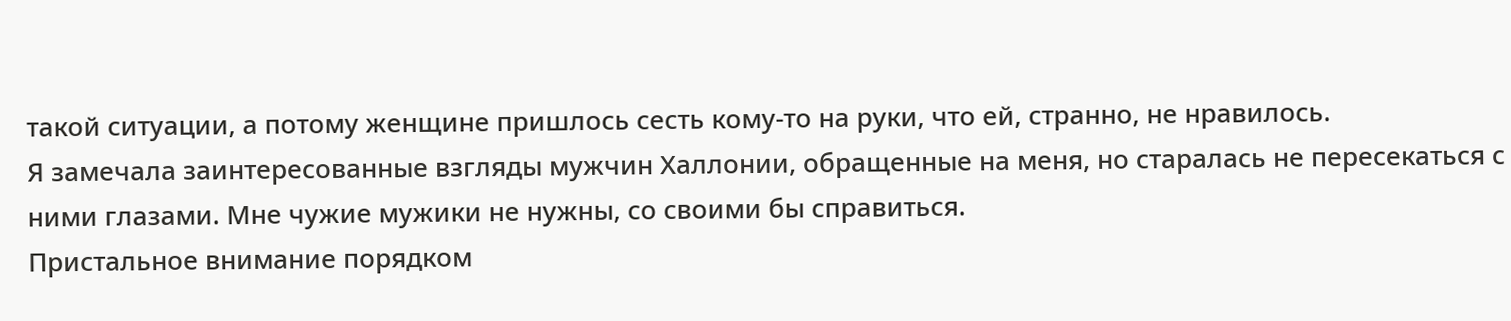такой ситуации, а потому женщине пришлось сесть кому-то на руки, что ей, странно, не нравилось.
Я замечала заинтересованные взгляды мужчин Халлонии, обращенные на меня, но старалась не пересекаться с ними глазами. Мне чужие мужики не нужны, со своими бы справиться.
Пристальное внимание порядком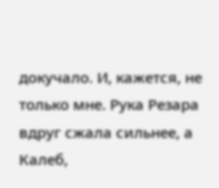докучало. И, кажется, не только мне. Рука Резара вдруг сжала сильнее, а Калеб,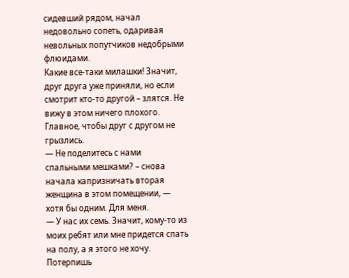сидевший рядом, начал недовольно сопеть, одаривая невольных попутчиков недобрыми флюидами.
Какие все-таки милашки! Значит, друг друга уже приняли, но если смотрит кто-то другой – злятся. Не вижу в этом ничего плохого. Главное, чтобы друг с другом не грызлись.
— Не поделитесь с нами спальными мешками? – снова начала капризничать вторая женщина в этом помещении, — хотя бы одним. Для меня.
— У нас их семь. Значит, кому-то из моих ребят или мне придется спать на полу, а я этого не хочу. Потерпишь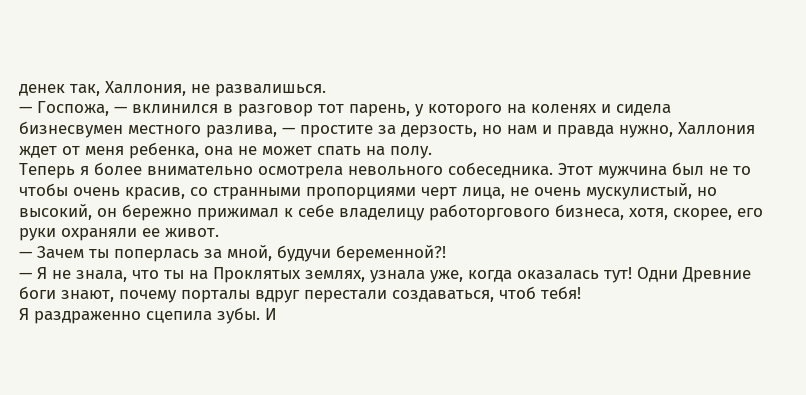денек так, Халлония, не развалишься.
— Госпожа, — вклинился в разговор тот парень, у которого на коленях и сидела бизнесвумен местного разлива, — простите за дерзость, но нам и правда нужно, Халлония ждет от меня ребенка, она не может спать на полу.
Теперь я более внимательно осмотрела невольного собеседника. Этот мужчина был не то чтобы очень красив, со странными пропорциями черт лица, не очень мускулистый, но высокий, он бережно прижимал к себе владелицу работоргового бизнеса, хотя, скорее, его руки охраняли ее живот.
— Зачем ты поперлась за мной, будучи беременной?!
— Я не знала, что ты на Проклятых землях, узнала уже, когда оказалась тут! Одни Древние боги знают, почему порталы вдруг перестали создаваться, чтоб тебя!
Я раздраженно сцепила зубы. И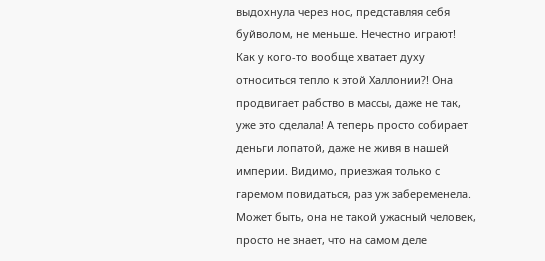выдохнула через нос, представляя себя буйволом, не меньше. Нечестно играют!
Как у кого-то вообще хватает духу относиться тепло к этой Халлонии?! Она продвигает рабство в массы, даже не так, уже это сделала! А теперь просто собирает деньги лопатой, даже не живя в нашей империи. Видимо, приезжая только с гаремом повидаться, раз уж забеременела. Может быть, она не такой ужасный человек, просто не знает, что на самом деле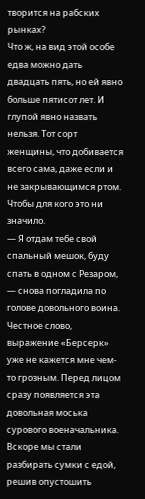творится на рабских рынках?
Что ж, на вид этой особе едва можно дать двадцать пять, но ей явно больше пятисот лет. И глупой явно назвать нельзя. Тот сорт женщины, что добивается всего сама, даже если и не закрывающимся ртом. Чтобы для кого это ни значило.
— Я отдам тебе свой спальный мешок, буду спать в одном с Резаром, — снова погладила по голове довольного воина. Честное слово, выражение «Берсерк» уже не кажется мне чем-то грозным. Перед лицом сразу появляется эта довольная моська сурового военачальника.
Вскоре мы стали разбирать сумки с едой, решив опустошить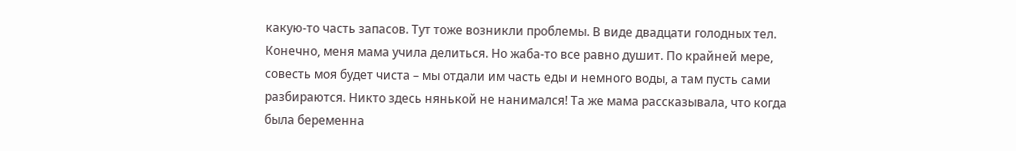какую-то часть запасов. Тут тоже возникли проблемы. В виде двадцати голодных тел.
Конечно, меня мама учила делиться. Но жаба-то все равно душит. По крайней мере, совесть моя будет чиста – мы отдали им часть еды и немного воды, а там пусть сами разбираются. Никто здесь нянькой не нанимался! Та же мама рассказывала, что когда была беременна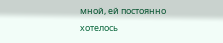мной, ей постоянно хотелось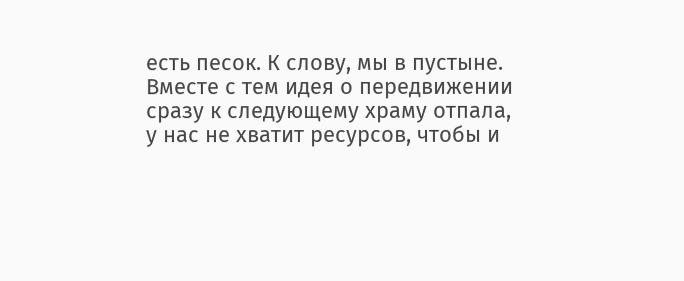есть песок. К слову, мы в пустыне.
Вместе с тем идея о передвижении сразу к следующему храму отпала, у нас не хватит ресурсов, чтобы и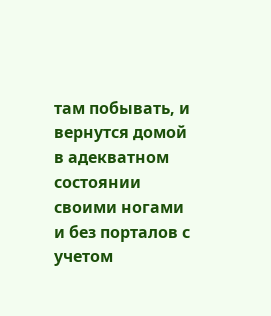там побывать, и вернутся домой в адекватном состоянии своими ногами и без порталов с учетом